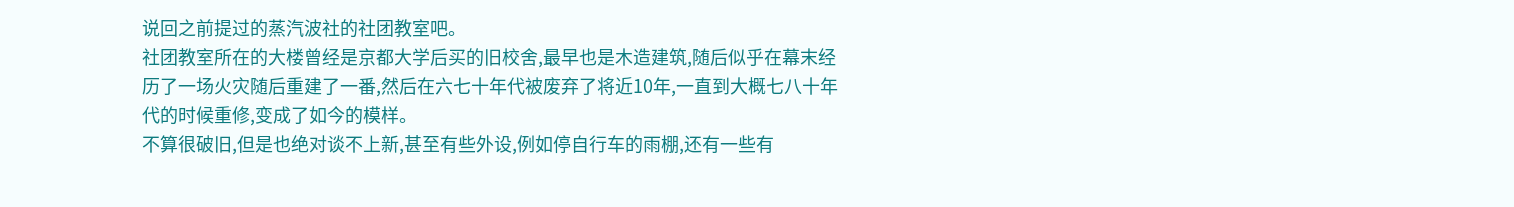说回之前提过的蒸汽波社的社团教室吧。
社团教室所在的大楼曾经是京都大学后买的旧校舍,最早也是木造建筑,随后似乎在幕末经历了一场火灾随后重建了一番,然后在六七十年代被废弃了将近10年,一直到大概七八十年代的时候重修,变成了如今的模样。
不算很破旧,但是也绝对谈不上新,甚至有些外设,例如停自行车的雨棚,还有一些有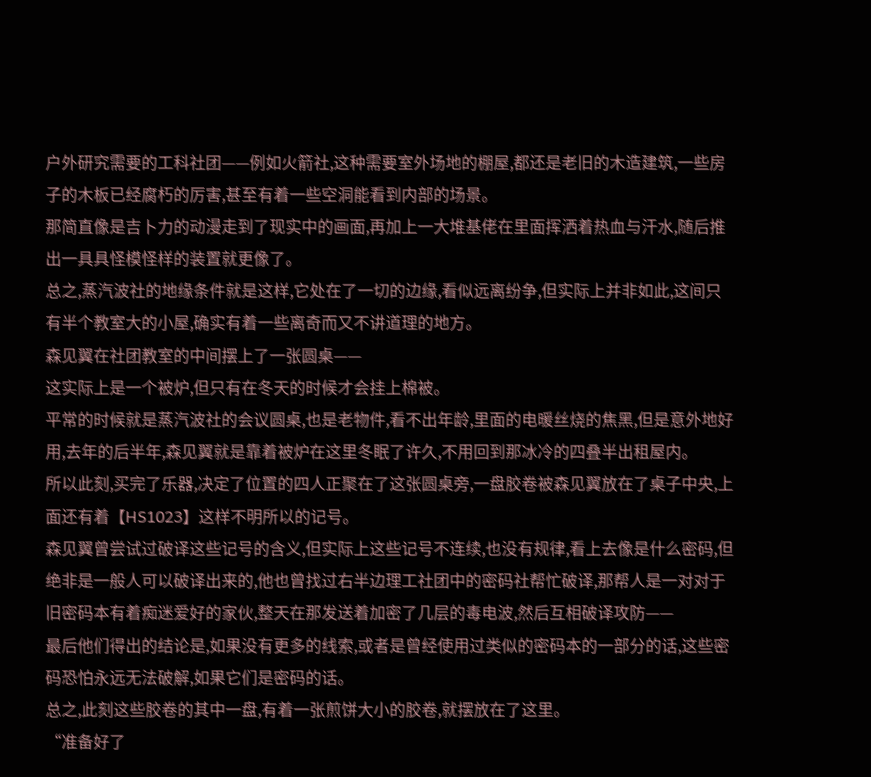户外研究需要的工科社团——例如火箭社,这种需要室外场地的棚屋,都还是老旧的木造建筑,一些房子的木板已经腐朽的厉害,甚至有着一些空洞能看到内部的场景。
那简直像是吉卜力的动漫走到了现实中的画面,再加上一大堆基佬在里面挥洒着热血与汗水,随后推出一具具怪模怪样的装置就更像了。
总之,蒸汽波社的地缘条件就是这样,它处在了一切的边缘,看似远离纷争,但实际上并非如此,这间只有半个教室大的小屋,确实有着一些离奇而又不讲道理的地方。
森见翼在社团教室的中间摆上了一张圆桌——
这实际上是一个被炉,但只有在冬天的时候才会挂上棉被。
平常的时候就是蒸汽波社的会议圆桌,也是老物件,看不出年龄,里面的电暖丝烧的焦黑,但是意外地好用,去年的后半年,森见翼就是靠着被炉在这里冬眠了许久,不用回到那冰冷的四叠半出租屋内。
所以此刻,买完了乐器,决定了位置的四人正聚在了这张圆桌旁,一盘胶卷被森见翼放在了桌子中央,上面还有着【HS1023】这样不明所以的记号。
森见翼曾尝试过破译这些记号的含义,但实际上这些记号不连续,也没有规律,看上去像是什么密码,但绝非是一般人可以破译出来的,他也曾找过右半边理工社团中的密码社帮忙破译,那帮人是一对对于旧密码本有着痴迷爱好的家伙,整天在那发送着加密了几层的毒电波,然后互相破译攻防——
最后他们得出的结论是,如果没有更多的线索,或者是曾经使用过类似的密码本的一部分的话,这些密码恐怕永远无法破解,如果它们是密码的话。
总之,此刻这些胶卷的其中一盘,有着一张煎饼大小的胶卷,就摆放在了这里。
“准备好了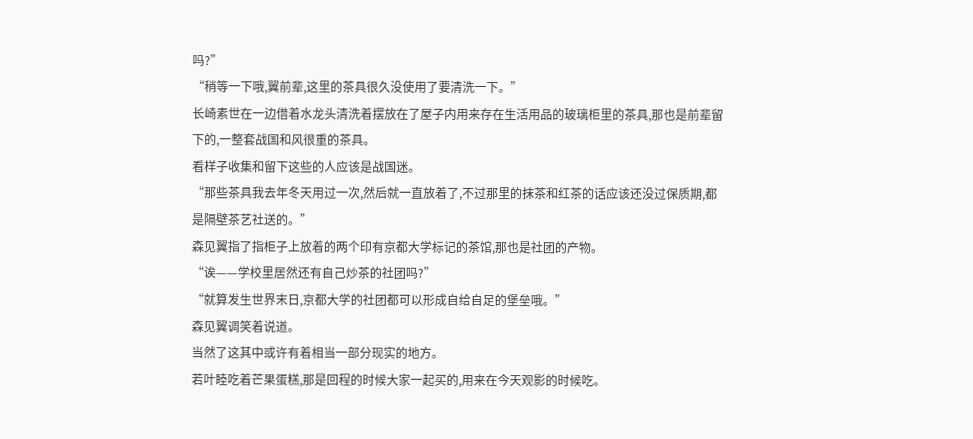吗?”
“稍等一下哦,翼前辈,这里的茶具很久没使用了要清洗一下。”
长崎素世在一边借着水龙头清洗着摆放在了屋子内用来存在生活用品的玻璃柜里的茶具,那也是前辈留下的,一整套战国和风很重的茶具。
看样子收集和留下这些的人应该是战国迷。
“那些茶具我去年冬天用过一次,然后就一直放着了,不过那里的抹茶和红茶的话应该还没过保质期,都是隔壁茶艺社送的。”
森见翼指了指柜子上放着的两个印有京都大学标记的茶馆,那也是社团的产物。
“诶——学校里居然还有自己炒茶的社团吗?”
“就算发生世界末日,京都大学的社团都可以形成自给自足的堡垒哦。”
森见翼调笑着说道。
当然了这其中或许有着相当一部分现实的地方。
若叶睦吃着芒果蛋糕,那是回程的时候大家一起买的,用来在今天观影的时候吃。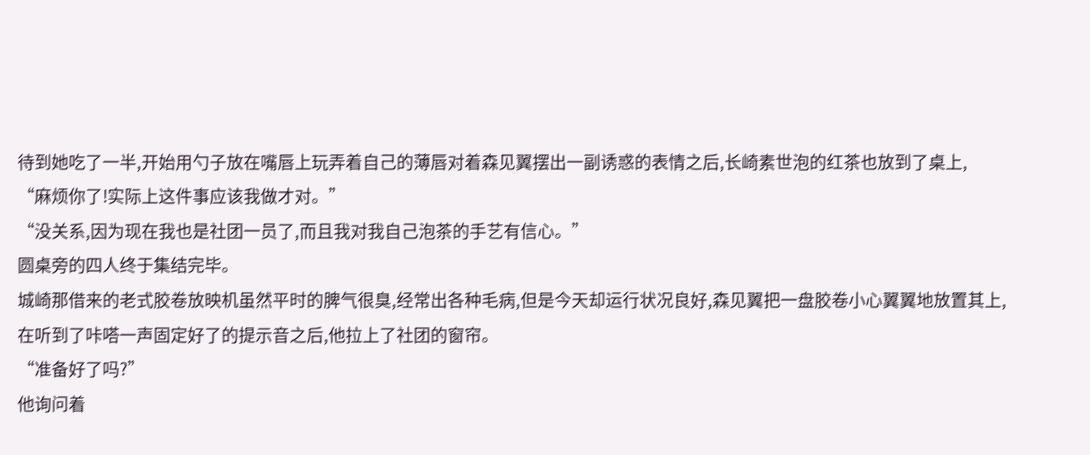待到她吃了一半,开始用勺子放在嘴唇上玩弄着自己的薄唇对着森见翼摆出一副诱惑的表情之后,长崎素世泡的红茶也放到了桌上,
“麻烦你了!实际上这件事应该我做才对。”
“没关系,因为现在我也是社团一员了,而且我对我自己泡茶的手艺有信心。”
圆桌旁的四人终于集结完毕。
城崎那借来的老式胶卷放映机虽然平时的脾气很臭,经常出各种毛病,但是今天却运行状况良好,森见翼把一盘胶卷小心翼翼地放置其上,在听到了咔嗒一声固定好了的提示音之后,他拉上了社团的窗帘。
“准备好了吗?”
他询问着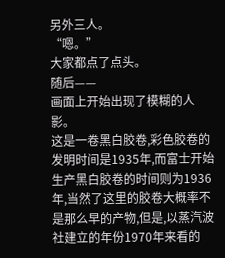另外三人。
“嗯。”
大家都点了点头。
随后——
画面上开始出现了模糊的人影。
这是一卷黑白胶卷,彩色胶卷的发明时间是1935年,而富士开始生产黑白胶卷的时间则为1936年,当然了这里的胶卷大概率不是那么早的产物,但是,以蒸汽波社建立的年份1970年来看的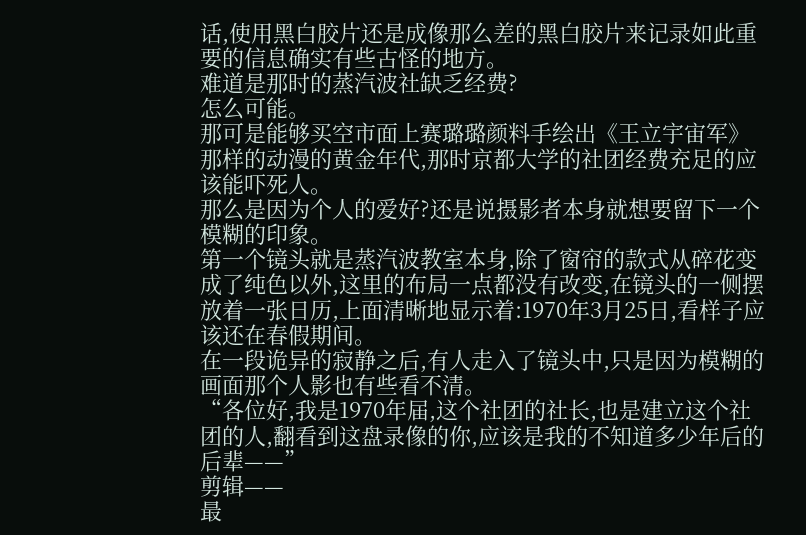话,使用黑白胶片还是成像那么差的黑白胶片来记录如此重要的信息确实有些古怪的地方。
难道是那时的蒸汽波社缺乏经费?
怎么可能。
那可是能够买空市面上赛璐璐颜料手绘出《王立宇宙军》那样的动漫的黄金年代,那时京都大学的社团经费充足的应该能吓死人。
那么是因为个人的爱好?还是说摄影者本身就想要留下一个模糊的印象。
第一个镜头就是蒸汽波教室本身,除了窗帘的款式从碎花变成了纯色以外,这里的布局一点都没有改变,在镜头的一侧摆放着一张日历,上面清晰地显示着:1970年3月25日,看样子应该还在春假期间。
在一段诡异的寂静之后,有人走入了镜头中,只是因为模糊的画面那个人影也有些看不清。
“各位好,我是1970年届,这个社团的社长,也是建立这个社团的人,翻看到这盘录像的你,应该是我的不知道多少年后的后辈——”
剪辑——
最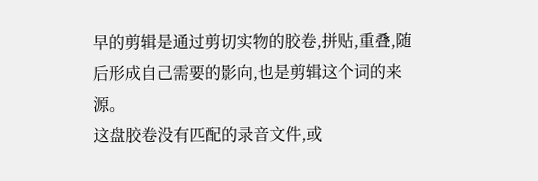早的剪辑是通过剪切实物的胶卷,拼贴,重叠,随后形成自己需要的影向,也是剪辑这个词的来源。
这盘胶卷没有匹配的录音文件,或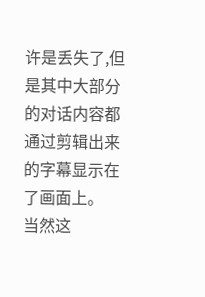许是丢失了,但是其中大部分的对话内容都通过剪辑出来的字幕显示在了画面上。
当然这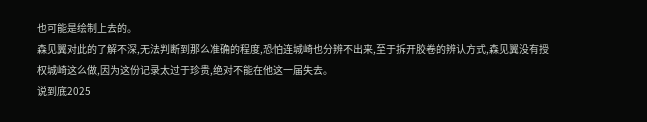也可能是绘制上去的。
森见翼对此的了解不深,无法判断到那么准确的程度,恐怕连城崎也分辨不出来,至于拆开胶卷的辨认方式,森见翼没有授权城崎这么做,因为这份记录太过于珍贵,绝对不能在他这一届失去。
说到底2025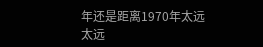年还是距离1970年太远太远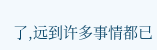了,远到许多事情都已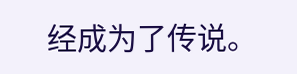经成为了传说。